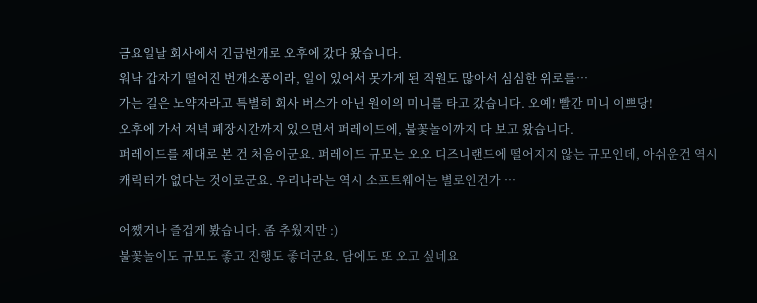금요일날 회사에서 긴급번개로 오후에 갔다 왔습니다.
워낙 갑자기 떨어진 번개소풍이라, 일이 있어서 못가게 된 직원도 많아서 심심한 위로를…
가는 길은 노약자라고 특별히 회사 버스가 아닌 원이의 미니를 타고 갔습니다. 오예! 빨간 미니 이쁘당!
오후에 가서 저녁 폐장시간까지 있으면서 퍼레이드에, 불꽃놀이까지 다 보고 왔습니다.
퍼레이드를 제대로 본 건 처음이군요. 퍼레이드 규모는 오오 디즈니랜드에 떨어지지 않는 규모인데, 아쉬운건 역시
캐릭터가 없다는 것이로군요. 우리나라는 역시 소프트웨어는 별로인건가 …

어쨌거나 즐겁게 봤습니다. 좀 추웠지만 :)
불꽃놀이도 규모도 좋고 진행도 좋더군요. 담에도 또 오고 싶네요